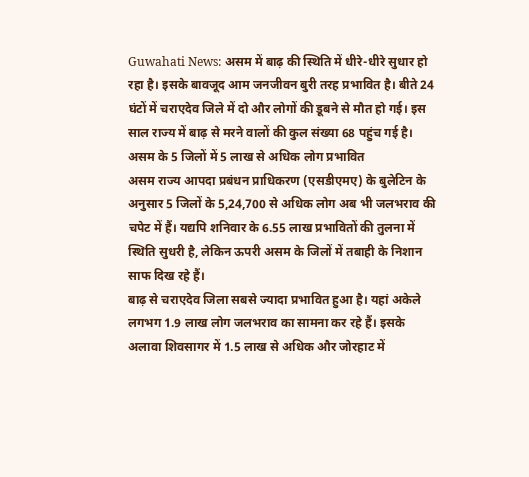Guwahati News: असम में बाढ़ की स्थिति में धीरे-धीरे सुधार हो रहा है। इसके बावजूद आम जनजीवन बुरी तरह प्रभावित है। बीते 24 घंटों में चराएदेव जिले में दो और लोगों की डूबने से मौत हो गई। इस साल राज्य में बाढ़ से मरने वालों की कुल संख्या 68 पहुंच गई है।
असम के 5 जिलों में 5 लाख से अधिक लोग प्रभावित
असम राज्य आपदा प्रबंधन प्राधिकरण (एसडीएमए) के बुलेटिन के अनुसार 5 जिलों के 5,24,700 से अधिक लोग अब भी जलभराव की चपेट में हैं। यद्यपि शनिवार के 6.55 लाख प्रभावितों की तुलना में स्थिति सुधरी है, लेकिन ऊपरी असम के जिलों में तबाही के निशान साफ दिख रहे हैं।
बाढ़ से चराएदेव जिला सबसे ज्यादा प्रभावित हुआ है। यहां अकेले लगभग 1.9 लाख लोग जलभराव का सामना कर रहे हैं। इसके अलावा शिवसागर में 1.5 लाख से अधिक और जोरहाट में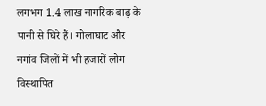लगभग 1.4 लाख नागरिक बाढ़ के पानी से घिरे हैं। गोलाघाट और नगांव जिलों में भी हजारों लोग विस्थापित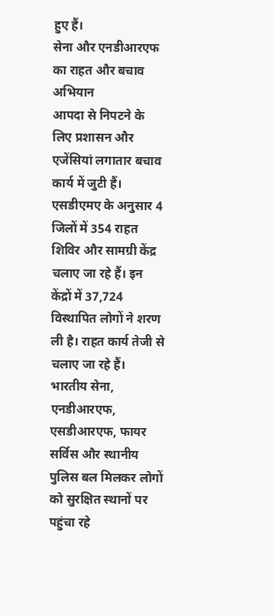हुए हैं।
सेना और एनडीआरएफ का राहत और बचाव अभियान
आपदा से निपटने के लिए प्रशासन और एजेंसियां लगातार बचाव कार्य में जुटी हैं। एसडीएमए के अनुसार 4 जिलों में 354 राहत शिविर और सामग्री केंद्र चलाए जा रहे हैं। इन केंद्रों में 37,724 विस्थापित लोगों ने शरण ली है। राहत कार्य तेजी से चलाए जा रहे हैं।
भारतीय सेना, एनडीआरएफ, एसडीआरएफ, फायर सर्विस और स्थानीय पुलिस बल मिलकर लोगों को सुरक्षित स्थानों पर पहुंचा रहे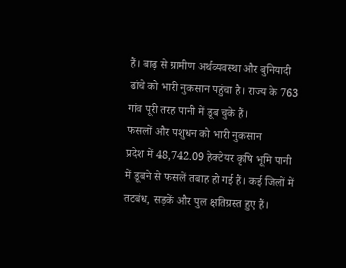हैं। बाढ़ से ग्रामीण अर्थव्यवस्था और बुनियादी ढांचे को भारी नुकसान पहुंचा है। राज्य के 763 गांव पूरी तरह पानी में डूब चुके हैं।
फसलों और पशुधन को भारी नुकसान
प्रदेश में 48,742.09 हेक्टेयर कृषि भूमि पानी में डूबने से फसलें तबाह हो गई हैं। कई जिलों में तटबंध, सड़कें और पुल क्षतिग्रस्त हुए हैं।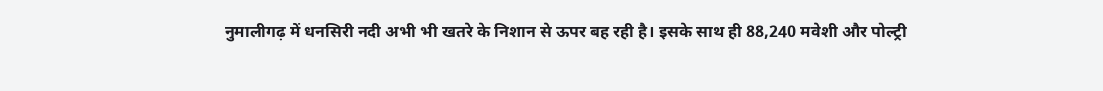नुमालीगढ़ में धनसिरी नदी अभी भी खतरे के निशान से ऊपर बह रही है। इसके साथ ही 88,240 मवेशी और पोल्ट्री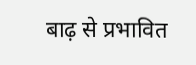बाढ़ से प्रभावित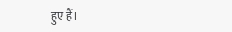हुए हैं।